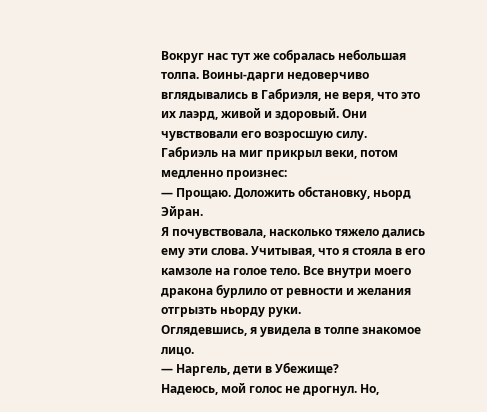Вокруг нас тут же собралась небольшая толпа. Воины-дарги недоверчиво вглядывались в Габриэля, не веря, что это их лаэрд, живой и здоровый. Они чувствовали его возросшую силу.
Габриэль на миг прикрыл веки, потом медленно произнес:
— Прощаю. Доложить обстановку, ньорд Эйран.
Я почувствовала, насколько тяжело дались ему эти слова. Учитывая, что я стояла в его камзоле на голое тело. Все внутри моего дракона бурлило от ревности и желания отгрызть ньорду руки.
Оглядевшись, я увидела в толпе знакомое лицо.
— Наргель, дети в Убежище?
Надеюсь, мой голос не дрогнул. Но,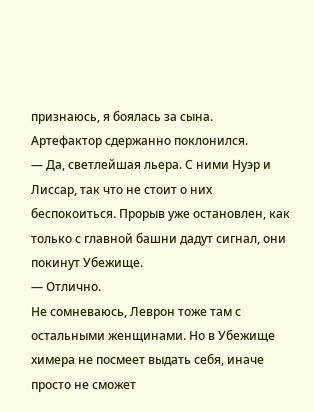признаюсь, я боялась за сына.
Артефактор сдержанно поклонился.
— Да, светлейшая льера. С ними Нуэр и Лиссар, так что не стоит о них беспокоиться. Прорыв уже остановлен, как только с главной башни дадут сигнал, они покинут Убежище.
— Отлично.
Не сомневаюсь, Леврон тоже там с остальными женщинами. Но в Убежище химера не посмеет выдать себя, иначе просто не сможет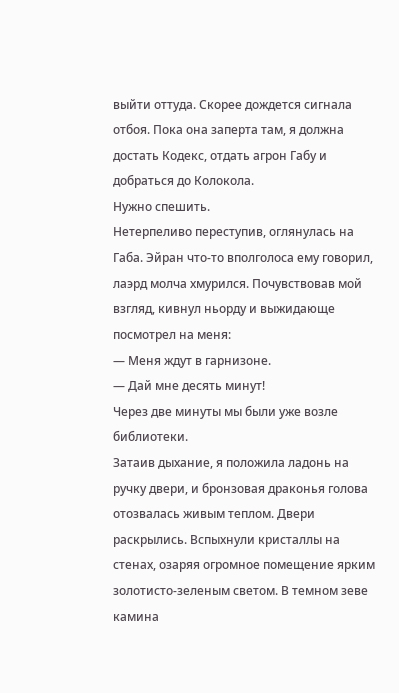выйти оттуда. Скорее дождется сигнала отбоя. Пока она заперта там, я должна достать Кодекс, отдать агрон Габу и добраться до Колокола.
Нужно спешить.
Нетерпеливо переступив, оглянулась на Габа. Эйран что-то вполголоса ему говорил, лаэрд молча хмурился. Почувствовав мой взгляд, кивнул ньорду и выжидающе посмотрел на меня:
— Меня ждут в гарнизоне.
— Дай мне десять минут!
Через две минуты мы были уже возле библиотеки.
Затаив дыхание, я положила ладонь на ручку двери, и бронзовая драконья голова отозвалась живым теплом. Двери раскрылись. Вспыхнули кристаллы на стенах, озаряя огромное помещение ярким золотисто-зеленым светом. В темном зеве камина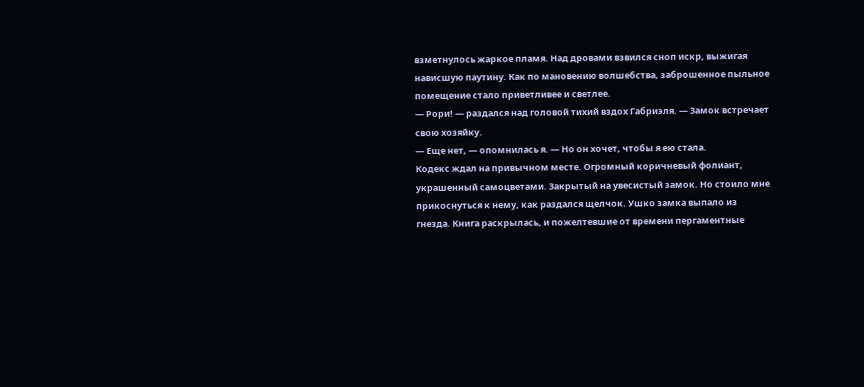взметнулось жаркое пламя. Над дровами взвился сноп искр, выжигая нависшую паутину. Как по мановению волшебства, заброшенное пыльное помещение стало приветливее и светлее.
— Рори! — раздался над головой тихий вздох Габриэля. — Замок встречает свою хозяйку.
— Еще нет, — опомнилась я. — Но он хочет, чтобы я ею стала.
Кодекс ждал на привычном месте. Огромный коричневый фолиант, украшенный самоцветами. Закрытый на увесистый замок. Но стоило мне прикоснуться к нему, как раздался щелчок. Ушко замка выпало из гнезда. Книга раскрылась, и пожелтевшие от времени пергаментные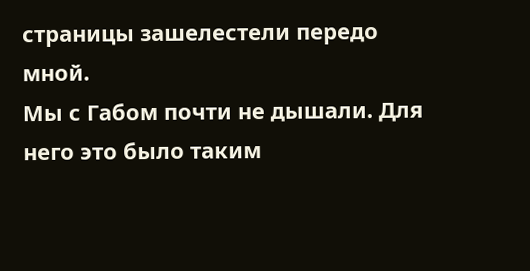страницы зашелестели передо мной.
Мы с Габом почти не дышали. Для него это было таким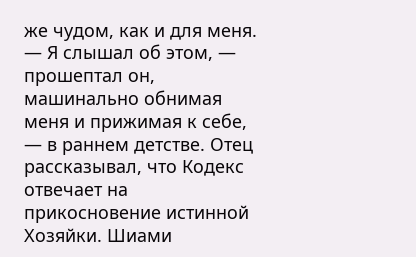же чудом, как и для меня.
— Я слышал об этом, — прошептал он, машинально обнимая меня и прижимая к себе, — в раннем детстве. Отец рассказывал, что Кодекс отвечает на прикосновение истинной Хозяйки. Шиами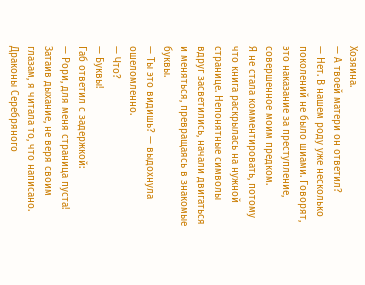Хозяина.
— А твоей матери он ответил?
— Нет. В нашем роду уже несколько поколений не было шиами. Говорят, это наказание за преступление, совершенное моим предком.
Я не стала комментировать, потому что книга раскрылась на нужной странице. Непонятные символы вдруг засветились, начали двигаться и меняться, превращаясь в знакомые буквы.
— Ты это видишь? — выдохнула ошеломленно.
— Что?
— Буквы!
Габ ответил с задержкой:
— Рори, для меня страница пуста!
Затаив дыхание, не веря своим глазам, я читала то, что написано.
Драконы Серебряного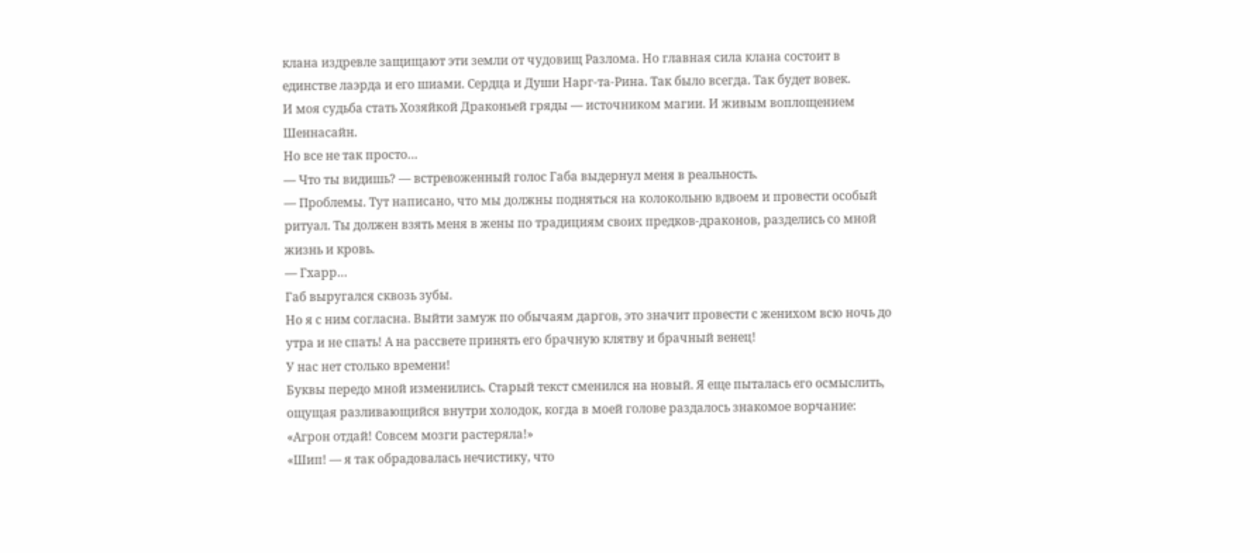клана издревле защищают эти земли от чудовищ Разлома. Но главная сила клана состоит в единстве лаэрда и его шиами. Сердца и Души Нарг-та-Рина. Так было всегда. Так будет вовек.
И моя судьба стать Хозяйкой Драконьей гряды — источником магии. И живым воплощением Шеннасайн.
Но все не так просто…
— Что ты видишь? — встревоженный голос Габа выдернул меня в реальность.
— Проблемы. Тут написано, что мы должны подняться на колокольню вдвоем и провести особый ритуал. Ты должен взять меня в жены по традициям своих предков-драконов, разделись со мной жизнь и кровь.
— Гхарр…
Габ выругался сквозь зубы.
Но я с ним согласна. Выйти замуж по обычаям даргов, это значит провести с женихом всю ночь до утра и не спать! А на рассвете принять его брачную клятву и брачный венец!
У нас нет столько времени!
Буквы передо мной изменились. Старый текст сменился на новый. Я еще пыталась его осмыслить, ощущая разливающийся внутри холодок, когда в моей голове раздалось знакомое ворчание:
«Агрон отдай! Совсем мозги растеряла!»
«Шип! — я так обрадовалась нечистику, что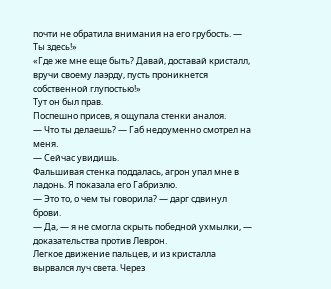почти не обратила внимания на его грубость. — Ты здесь!»
«Где же мне еще быть? Давай, доставай кристалл, вручи своему лаэрду, пусть проникнется собственной глупостью!»
Тут он был прав.
Поспешно присев, я ощупала стенки аналоя.
— Что ты делаешь? — Габ недоуменно смотрел на меня.
— Сейчас увидишь.
Фальшивая стенка поддалась, агрон упал мне в ладонь. Я показала его Габриэлю.
— Это то, о чем ты говорила? — дарг сдвинул брови.
— Да, — я не смогла скрыть победной ухмылки, — доказательства против Леврон.
Легкое движение пальцев, и из кристалла вырвался луч света. Через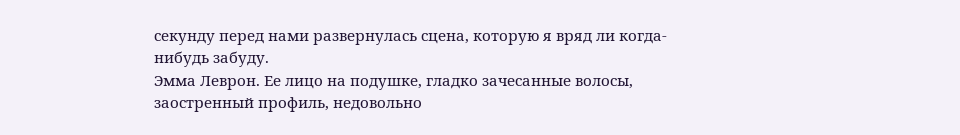секунду перед нами развернулась сцена, которую я вряд ли когда-нибудь забуду.
Эмма Леврон. Ее лицо на подушке, гладко зачесанные волосы, заостренный профиль, недовольно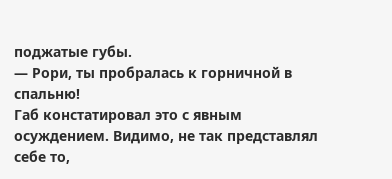поджатые губы.
— Рори, ты пробралась к горничной в спальню!
Габ констатировал это с явным осуждением. Видимо, не так представлял себе то,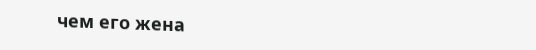чем его жена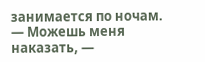занимается по ночам.
— Можешь меня наказать, —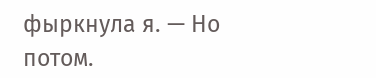фыркнула я. — Но потом.